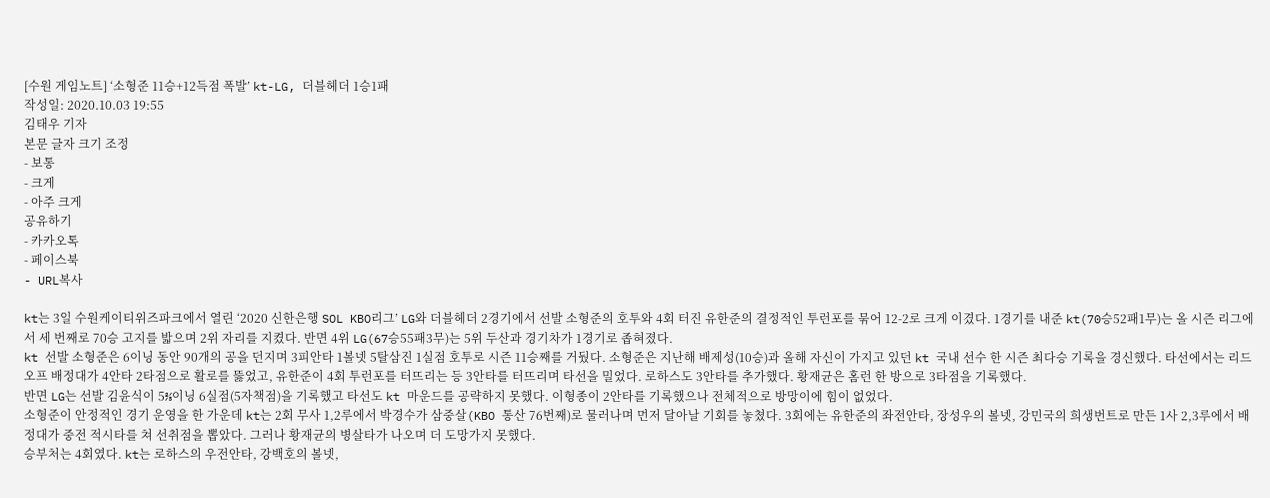[수원 게임노트] ‘소형준 11승+12득점 폭발’ kt-LG, 더블헤더 1승1패
작성일: 2020.10.03 19:55
김태우 기자
본문 글자 크기 조정
- 보통
- 크게
- 아주 크게
공유하기
- 카카오톡
- 페이스북
- URL복사

kt는 3일 수원케이티위즈파크에서 열린 ‘2020 신한은행 SOL KBO리그’ LG와 더블헤더 2경기에서 선발 소형준의 호투와 4회 터진 유한준의 결정적인 투런포를 묶어 12-2로 크게 이겼다. 1경기를 내준 kt(70승52패1무)는 올 시즌 리그에서 세 번째로 70승 고지를 밟으며 2위 자리를 지켰다. 반면 4위 LG(67승55패3무)는 5위 두산과 경기차가 1경기로 좁혀졌다.
kt 선발 소형준은 6이닝 동안 90개의 공을 던지며 3피안타 1볼넷 5탈삼진 1실점 호투로 시즌 11승째를 거뒀다. 소형준은 지난해 배제성(10승)과 올해 자신이 가지고 있던 kt 국내 선수 한 시즌 최다승 기록을 경신했다. 타선에서는 리드오프 배정대가 4안타 2타점으로 활로를 뚫었고, 유한준이 4회 투런포를 터뜨리는 등 3안타를 터뜨리며 타선을 밀었다. 로하스도 3안타를 추가했다. 황재균은 홈런 한 방으로 3타점을 기록했다.
반면 LG는 선발 김윤식이 5⅔이닝 6실점(5자책점)을 기록했고 타선도 kt 마운드를 공략하지 못했다. 이형종이 2안타를 기록했으나 전체적으로 방망이에 힘이 없었다.
소형준이 안정적인 경기 운영을 한 가운데 kt는 2회 무사 1,2루에서 박경수가 삼중살(KBO 통산 76번째)로 물러나며 먼저 달아날 기회를 놓쳤다. 3회에는 유한준의 좌전안타, 장성우의 볼넷, 강민국의 희생번트로 만든 1사 2,3루에서 배정대가 중전 적시타를 쳐 선취점을 뽑았다. 그러나 황재균의 병살타가 나오며 더 도망가지 못했다.
승부처는 4회였다. kt는 로하스의 우전안타, 강백호의 볼넷,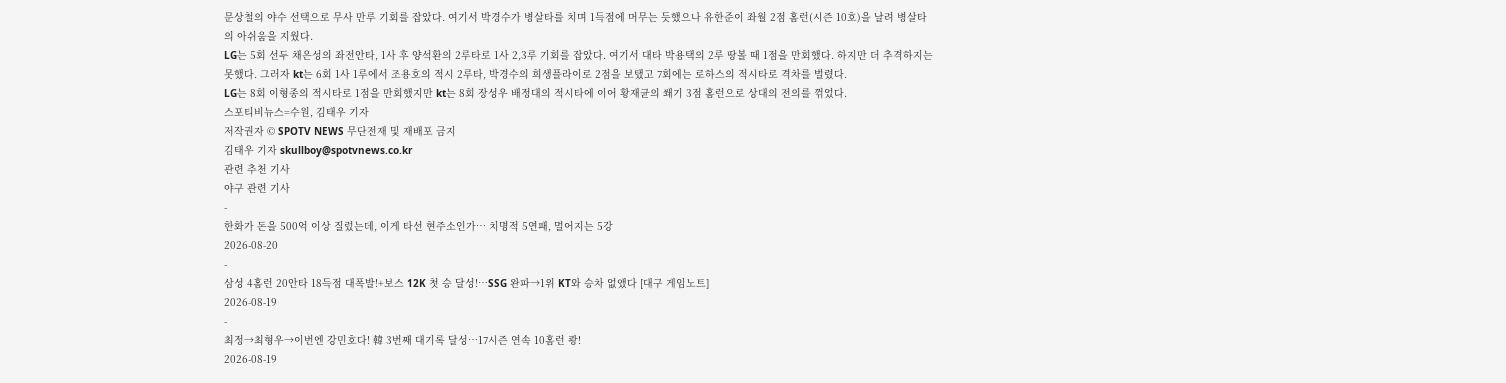문상철의 야수 선택으로 무사 만루 기회를 잡았다. 여기서 박경수가 병살타를 치며 1득점에 머무는 듯했으나 유한준이 좌월 2점 홈런(시즌 10호)을 날려 병살타의 아쉬움을 지웠다.
LG는 5회 선두 채은성의 좌전안타, 1사 후 양석환의 2루타로 1사 2,3루 기회를 잡았다. 여기서 대타 박용택의 2루 땅볼 때 1점을 만회했다. 하지만 더 추격하지는 못했다. 그러자 kt는 6회 1사 1루에서 조용호의 적시 2루타, 박경수의 희생플라이로 2점을 보탰고 7회에는 로하스의 적시타로 격차를 벌렸다.
LG는 8회 이형종의 적시타로 1점을 만회했지만 kt는 8회 장성우 배정대의 적시타에 이어 황재균의 쐐기 3점 홈런으로 상대의 전의를 꺾었다.
스포티비뉴스=수원, 김태우 기자
저작권자 © SPOTV NEWS 무단전재 및 재배포 금지
김태우 기자 skullboy@spotvnews.co.kr
관련 추천 기사
야구 관련 기사
-
한화가 돈을 500억 이상 질렀는데, 이게 타선 현주소인가… 치명적 5연패, 멀어지는 5강
2026-08-20
-
삼성 4홈런 20안타 18득점 대폭발!+보스 12K 첫 승 달성!…SSG 완파→1위 KT와 승차 없앴다 [대구 게임노트]
2026-08-19
-
최정→최형우→이번엔 강민호다! 韓 3번째 대기록 달성…17시즌 연속 10홈런 쾅!
2026-08-19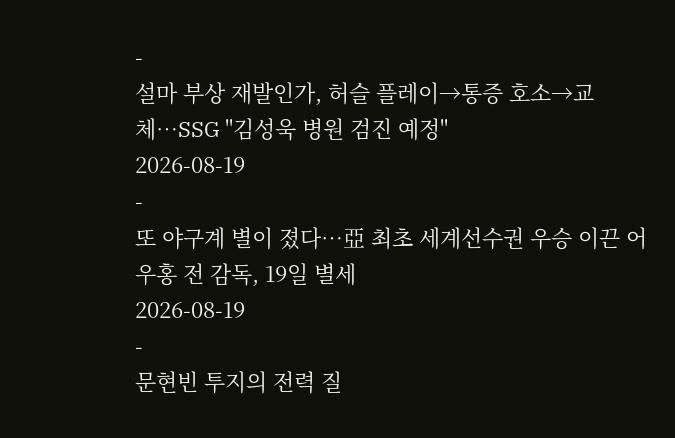-
설마 부상 재발인가, 허슬 플레이→통증 호소→교체…SSG "김성욱 병원 검진 예정"
2026-08-19
-
또 야구계 별이 졌다…亞 최초 세계선수권 우승 이끈 어우홍 전 감독, 19일 별세
2026-08-19
-
문현빈 투지의 전력 질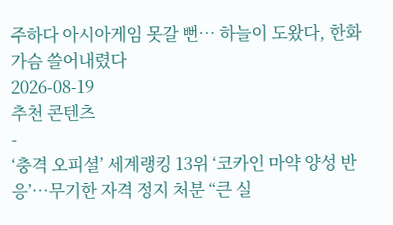주하다 아시아게임 못갈 뻔… 하늘이 도왔다, 한화 가슴 쓸어내렸다
2026-08-19
추천 콘텐츠
-
‘충격 오피셜’ 세계랭킹 13위 ‘코카인 마약 양성 반응’…무기한 자격 정지 처분 “큰 실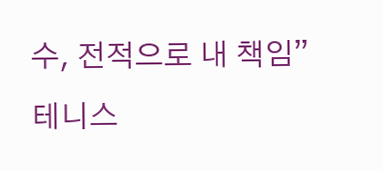수, 전적으로 내 책임” 테니스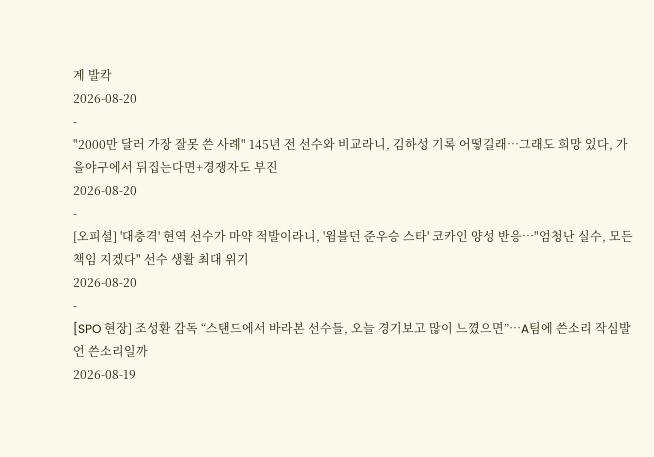계 발칵
2026-08-20
-
"2000만 달러 가장 잘못 쓴 사례" 145년 전 선수와 비교라니, 김하성 기록 어떻길래…그래도 희망 있다, 가을야구에서 뒤집는다면+경쟁자도 부진
2026-08-20
-
[오피셜] '대충격' 현역 선수가 마약 적발이라니, '윔블던 준우승 스타' 코카인 양성 반응…"엄청난 실수, 모든 책임 지겠다" 선수 생활 최대 위기
2026-08-20
-
[SPO 현장] 조성환 감독 “스탠드에서 바라본 선수들, 오늘 경기보고 많이 느꼈으면”…A팀에 쓴소리 작심발언 쓴소리일까
2026-08-19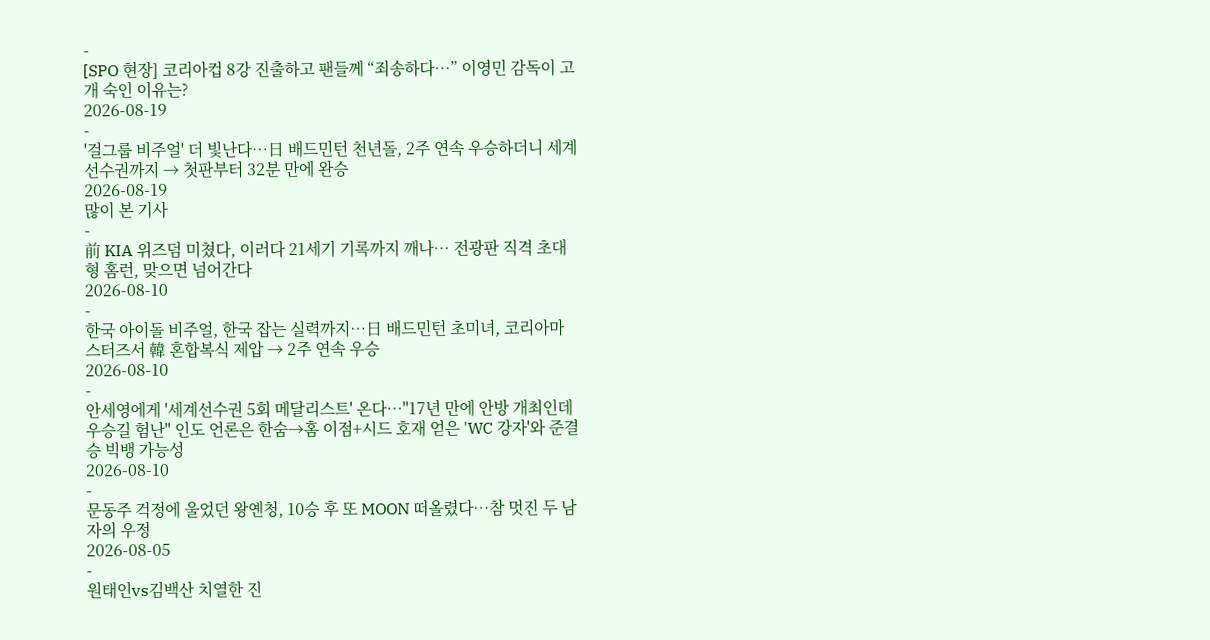-
[SPO 현장] 코리아컵 8강 진출하고 팬들께 “죄송하다…” 이영민 감독이 고개 숙인 이유는?
2026-08-19
-
'걸그룹 비주얼' 더 빛난다…日 배드민턴 천년돌, 2주 연속 우승하더니 세계선수권까지 → 첫판부터 32분 만에 완승
2026-08-19
많이 본 기사
-
前 KIA 위즈덤 미쳤다, 이러다 21세기 기록까지 깨나… 전광판 직격 초대형 홈런, 맞으면 넘어간다
2026-08-10
-
한국 아이돌 비주얼, 한국 잡는 실력까지…日 배드민턴 초미녀, 코리아마스터즈서 韓 혼합복식 제압 → 2주 연속 우승
2026-08-10
-
안세영에게 '세계선수권 5회 메달리스트' 온다…"17년 만에 안방 개최인데 우승길 험난" 인도 언론은 한숨→홈 이점+시드 호재 얻은 'WC 강자'와 준결승 빅뱅 가능성
2026-08-10
-
문동주 걱정에 울었던 왕옌청, 10승 후 또 MOON 떠올렸다…참 멋진 두 남자의 우정
2026-08-05
-
원태인vs김백산 치열한 진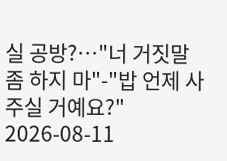실 공방?…"너 거짓말 좀 하지 마"-"밥 언제 사주실 거예요?"
2026-08-11